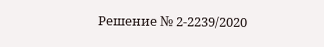Решение № 2-2239/2020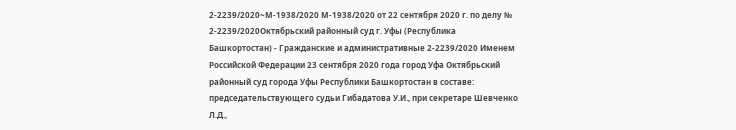2-2239/2020~М-1938/2020 М-1938/2020 от 22 сентября 2020 г. по делу № 2-2239/2020Октябрьский районный суд г. Уфы (Республика Башкортостан) - Гражданские и административные 2-2239/2020 Именем Российской Федерации 23 сентября 2020 года город Уфа Октябрьский районный суд города Уфы Республики Башкортостан в составе: председательствующего судьи Гибадатова У.И., при секретаре Шевченко Л.Д.,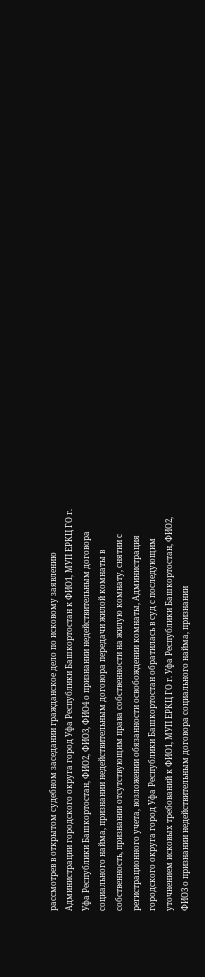рассмотрев в открытом судебном заседании гражданское дело по исковому заявлению Администрации городского округа город Уфа Республики Башкортостан к ФИО1, МУП ЕРКЦ ГО г. Уфа Республики Башкортостан, ФИО2, ФИО3, ФИО4 о признании недействительным договора социального найма, признании недействительным договора передачи жилой комнаты в собственность, признании отсутствующим права собственности на жилую комнату, снятии с регистрационного учета, возложении обязанности освобождении комнаты, Администрация городского округа город Уфа Республики Башкортостан обратилась в суд с последующим уточнением исковых требований к ФИО1, МУП ЕРКЦ ГО г. Уфа Республики Башкортостан, ФИО2, ФИО3 о признании недействительным договора социального найма, признании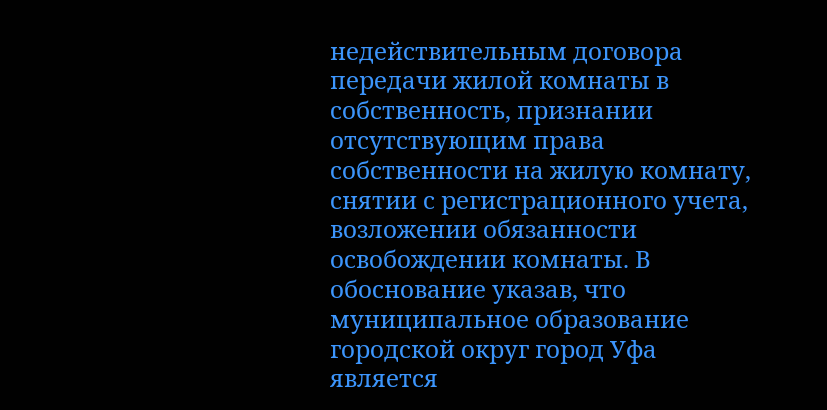недействительным договора передачи жилой комнаты в собственность, признании отсутствующим права собственности на жилую комнату, снятии с регистрационного учета, возложении обязанности освобождении комнаты. В обоснование указав, что муниципальное образование городской округ город Уфа является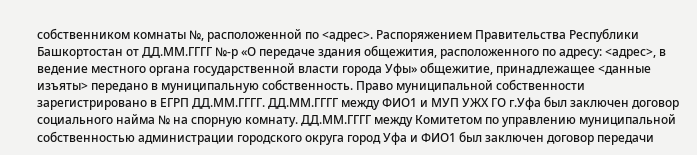собственником комнаты №, расположенной по <адрес>. Распоряжением Правительства Республики Башкортостан от ДД.ММ.ГГГГ №-р «О передаче здания общежития, расположенного по адресу: <адрес>, в ведение местного органа государственной власти города Уфы» общежитие, принадлежащее <данные изъяты> передано в муниципальную собственность. Право муниципальной собственности зарегистрировано в ЕГРП ДД.ММ.ГГГГ. ДД.ММ.ГГГГ между ФИО1 и МУП УЖХ ГО г.Уфа был заключен договор социального найма № на спорную комнату. ДД.ММ.ГГГГ между Комитетом по управлению муниципальной собственностью администрации городского округа город Уфа и ФИО1 был заключен договор передачи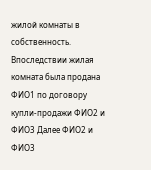жилой комнаты в собственность. Впоследствии жилая комната была продана ФИО1 по договору купли-продажи ФИО2 и ФИО3 Далее ФИО2 и ФИО3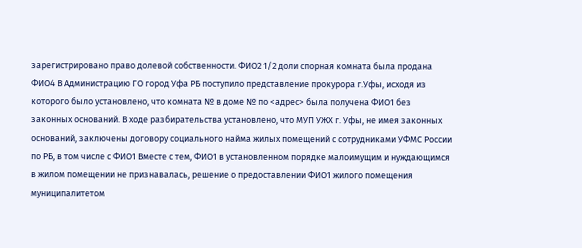зарегистрировано право долевой собственности. ФИО2 1/2 доли спорная комната была продана ФИО4 В Администрацию ГО город Уфа РБ поступило представление прокурора г.Уфы, исходя из которого было установлено, что комната № в доме № по <адрес> была получена ФИО1 без законных оснований. В ходе разбирательства установлено, что МУП УЖХ г. Уфы, не имея законных оснований, заключены договору социального найма жилых помещений с сотрудниками УФМС России по РБ, в том числе с ФИО1 Вместе с тем, ФИО1 в установленном порядке малоимущим и нуждающимся в жилом помещении не признавалась, решение о предоставлении ФИО1 жилого помещения муниципалитетом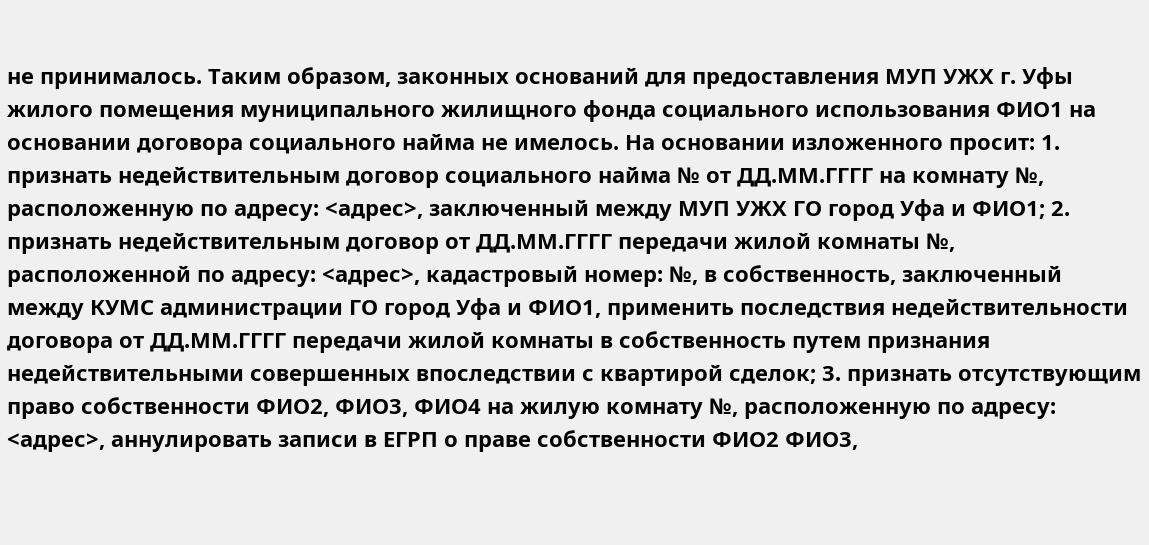не принималось. Таким образом, законных оснований для предоставления МУП УЖХ г. Уфы жилого помещения муниципального жилищного фонда социального использования ФИО1 на основании договора социального найма не имелось. На основании изложенного просит: 1. признать недействительным договор социального найма № от ДД.ММ.ГГГГ на комнату №, расположенную по адресу: <адрес>, заключенный между МУП УЖХ ГО город Уфа и ФИО1; 2. признать недействительным договор от ДД.ММ.ГГГГ передачи жилой комнаты №, расположенной по адресу: <адрес>, кадастровый номер: №, в собственность, заключенный между КУМС администрации ГО город Уфа и ФИО1, применить последствия недействительности договора от ДД.ММ.ГГГГ передачи жилой комнаты в собственность путем признания недействительными совершенных впоследствии с квартирой сделок; 3. признать отсутствующим право собственности ФИО2, ФИО3, ФИО4 на жилую комнату №, расположенную по адресу: <адрес>, аннулировать записи в ЕГРП о праве собственности ФИО2 ФИО3,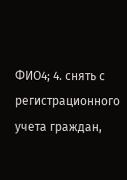ФИО4; 4. снять с регистрационного учета граждан,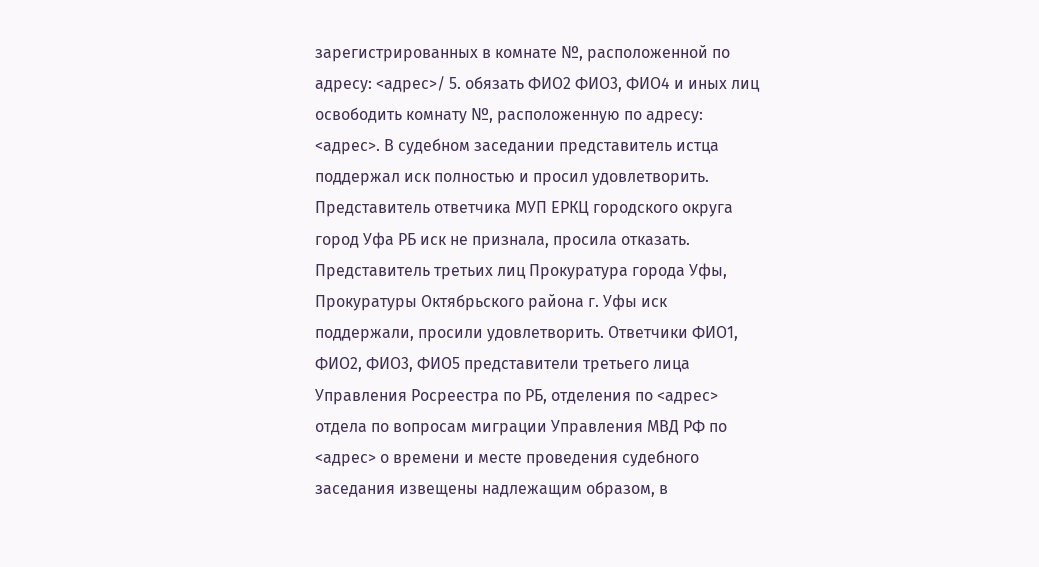зарегистрированных в комнате №, расположенной по адресу: <адрес>/ 5. обязать ФИО2 ФИО3, ФИО4 и иных лиц освободить комнату №, расположенную по адресу: <адрес>. В судебном заседании представитель истца поддержал иск полностью и просил удовлетворить. Представитель ответчика МУП ЕРКЦ городского округа город Уфа РБ иск не признала, просила отказать. Представитель третьих лиц Прокуратура города Уфы, Прокуратуры Октябрьского района г. Уфы иск поддержали, просили удовлетворить. Ответчики ФИО1, ФИО2, ФИО3, ФИО5 представители третьего лица Управления Росреестра по РБ, отделения по <адрес> отдела по вопросам миграции Управления МВД РФ по <адрес> о времени и месте проведения судебного заседания извещены надлежащим образом, в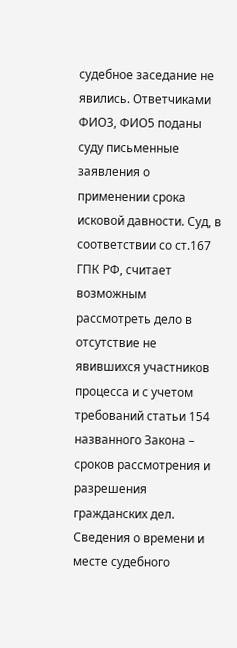судебное заседание не явились. Ответчиками ФИО3, ФИО5 поданы суду письменные заявления о применении срока исковой давности. Суд, в соответствии со ст.167 ГПК РФ, считает возможным рассмотреть дело в отсутствие не явившихся участников процесса и с учетом требований статьи 154 названного Закона – сроков рассмотрения и разрешения гражданских дел. Сведения о времени и месте судебного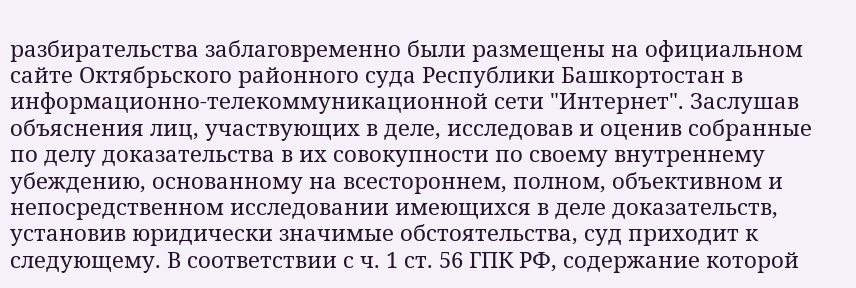разбирательства заблаговременно были размещены на официальном сайте Октябрьского районного суда Республики Башкортостан в информационно-телекоммуникационной сети "Интернет". Заслушав объяснения лиц, участвующих в деле, исследовав и оценив собранные по делу доказательства в их совокупности по своему внутреннему убеждению, основанному на всестороннем, полном, объективном и непосредственном исследовании имеющихся в деле доказательств, установив юридически значимые обстоятельства, суд приходит к следующему. В соответствии с ч. 1 ст. 56 ГПК РФ, содержание которой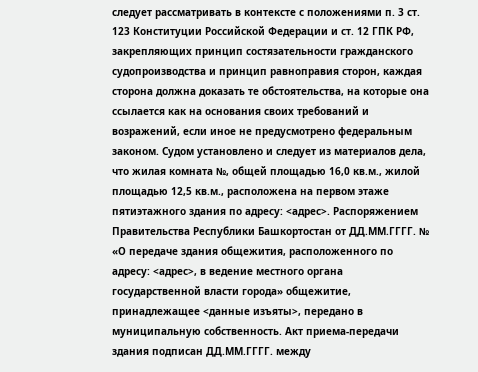следует рассматривать в контексте с положениями п. 3 ст. 123 Конституции Российской Федерации и ст. 12 ГПК РФ, закрепляющих принцип состязательности гражданского судопроизводства и принцип равноправия сторон, каждая сторона должна доказать те обстоятельства, на которые она ссылается как на основания своих требований и возражений, если иное не предусмотрено федеральным законом. Судом установлено и следует из материалов дела, что жилая комната №, общей площадью 16,0 кв.м., жилой площадью 12,5 кв.м., расположена на первом этаже пятиэтажного здания по адресу: <адрес>. Распоряжением Правительства Республики Башкортостан от ДД.ММ.ГГГГ. № «О передаче здания общежития, расположенного по адресу: <адрес>, в ведение местного органа государственной власти города» общежитие, принадлежащее <данные изъяты>, передано в муниципальную собственность. Акт приема-передачи здания подписан ДД.ММ.ГГГГ. между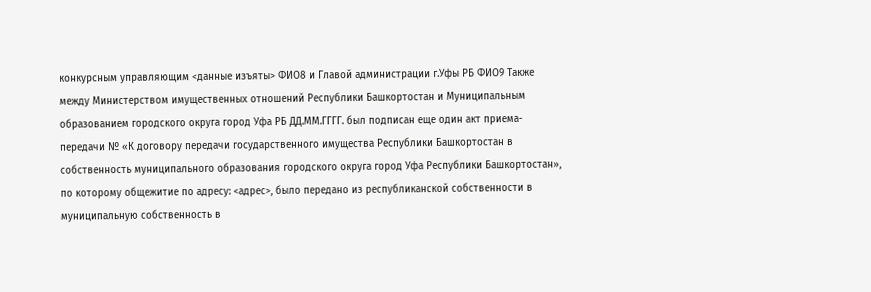конкурсным управляющим <данные изъяты> ФИО8 и Главой администрации г.Уфы РБ ФИО9 Также между Министерством имущественных отношений Республики Башкортостан и Муниципальным образованием городского округа город Уфа РБ ДД.ММ.ГГГГ. был подписан еще один акт приема-передачи № «К договору передачи государственного имущества Республики Башкортостан в собственность муниципального образования городского округа город Уфа Республики Башкортостан», по которому общежитие по адресу: <адрес>, было передано из республиканской собственности в муниципальную собственность в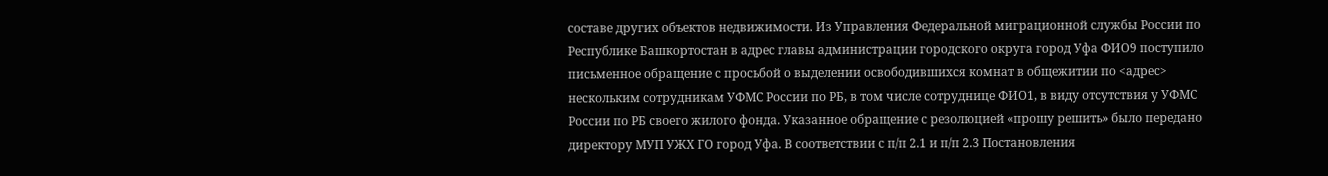составе других объектов недвижимости. Из Управления Федеральной миграционной службы России по Республике Башкортостан в адрес главы администрации городского округа город Уфа ФИО9 поступило письменное обращение с просьбой о выделении освободившихся комнат в общежитии по <адрес> нескольким сотрудникам УФМС России по РБ, в том числе сотруднице ФИО1, в виду отсутствия у УФМС России по РБ своего жилого фонда. Указанное обращение с резолюцией «прошу решить» было передано директору МУП УЖХ ГО город Уфа. В соответствии с п/п 2.1 и п/п 2.3 Постановления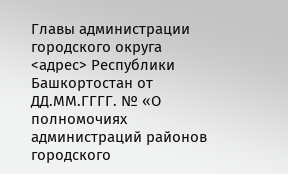Главы администрации городского округа <адрес> Республики Башкортостан от ДД.ММ.ГГГГ. № «О полномочиях администраций районов городского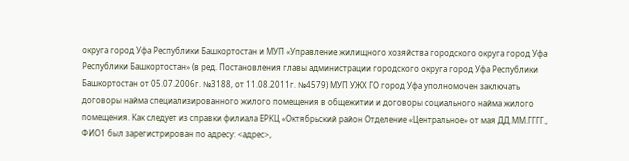округа город Уфа Республики Башкортостан и МУП «Управление жилищного хозяйства городского округа город Уфа Республики Башкортостан» (в ред. Постановления главы администрации городского округа город Уфа Республики Башкортостан от 05.07.2006г. №3188, от 11.08.2011г. №4579) МУП УЖХ ГО город Уфа уполномочен заключать договоры найма специализированного жилого помещения в общежитии и договоры социального найма жилого помещения. Как следует из справки филиала ЕРКЦ «Октябрьский район Отделение «Центральное» от мая ДД.ММ.ГГГГ., ФИО1 был зарегистрирован по адресу: <адрес>,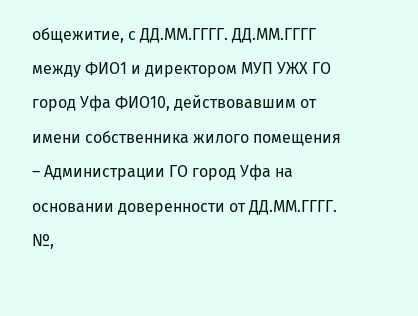общежитие, с ДД.ММ.ГГГГ. ДД.ММ.ГГГГ между ФИО1 и директором МУП УЖХ ГО город Уфа ФИО10, действовавшим от имени собственника жилого помещения – Администрации ГО город Уфа на основании доверенности от ДД.ММ.ГГГГ. №,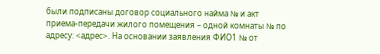были подписаны договор социального найма № и акт приема-передачи жилого помещения – одной комнаты № по адресу: <адрес>. На основании заявления ФИО1 № от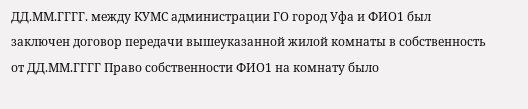ДД.ММ.ГГГГ. между КУМС администрации ГО город Уфа и ФИО1 был заключен договор передачи вышеуказанной жилой комнаты в собственность от ДД.ММ.ГГГГ Право собственности ФИО1 на комнату было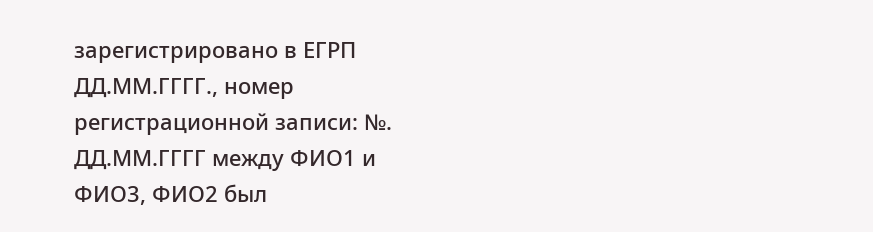зарегистрировано в ЕГРП ДД.ММ.ГГГГ., номер регистрационной записи: №. ДД.ММ.ГГГГ между ФИО1 и ФИО3, ФИО2 был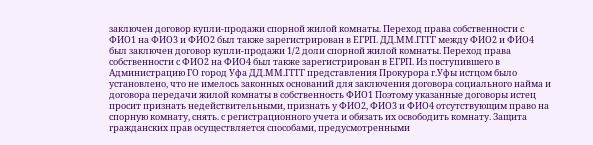заключен договор купли-продажи спорной жилой комнаты. Переход права собственности с ФИО1 на ФИО3 и ФИО2 был также зарегистрирован в ЕГРП. ДД.ММ.ГГГГ между ФИО2 и ФИО4 был заключен договор купли-продажи 1/2 доли спорной жилой комнаты. Переход права собственности с ФИО2 на ФИО4 был также зарегистрирован в ЕГРП. Из поступившего в Администрацию ГО город Уфа ДД.ММ.ГГГГ представления Прокурора г.Уфы истцом было установлено, что не имелось законных оснований для заключения договора социального найма и договора передачи жилой комнаты в собственность ФИО1 Поэтому указанные договоры истец просит признать недействительными, признать у ФИО2, ФИО3 и ФИО4 отсутствующим право на спорную комнату, снять. с регистрационного учета и обязать их освободить комнату. Защита гражданских прав осуществляется способами, предусмотренными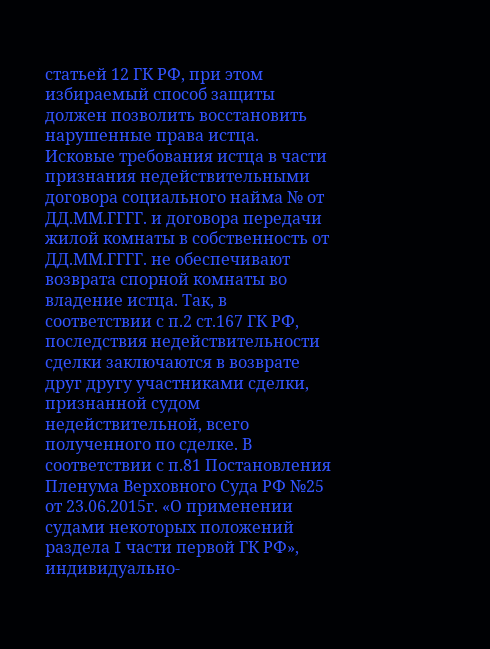статьей 12 ГК РФ, при этом избираемый способ защиты должен позволить восстановить нарушенные права истца. Исковые требования истца в части признания недействительными договора социального найма № от ДД.ММ.ГГГГ. и договора передачи жилой комнаты в собственность от ДД.ММ.ГГГГ. не обеспечивают возврата спорной комнаты во владение истца. Так, в соответствии с п.2 ст.167 ГК РФ, последствия недействительности сделки заключаются в возврате друг другу участниками сделки, признанной судом недействительной, всего полученного по сделке. В соответствии с п.81 Постановления Пленума Верховного Суда РФ №25 от 23.06.2015г. «О применении судами некоторых положений раздела I части первой ГК РФ», индивидуально-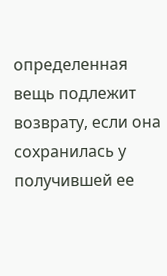определенная вещь подлежит возврату, если она сохранилась у получившей ее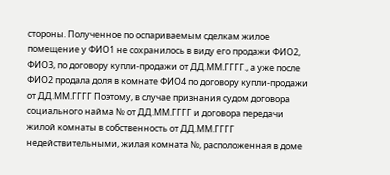стороны. Полученное по оспариваемым сделкам жилое помещение у ФИО1 не сохранилось в виду его продажи ФИО2, ФИО3, по договору купли-продажи от ДД.ММ.ГГГГ., а уже после ФИО2 продала доля в комнате ФИО4 по договору купли-продажи от ДД.ММ.ГГГГ Поэтому, в случае признания судом договора социального найма № от ДД.ММ.ГГГГ и договора передачи жилой комнаты в собственность от ДД.ММ.ГГГГ недействительными, жилая комната №, расположенная в доме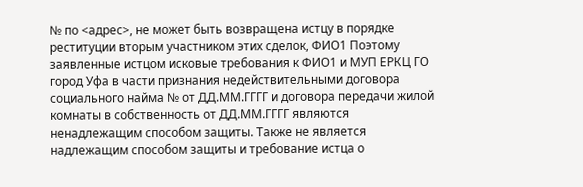№ по <адрес>, не может быть возвращена истцу в порядке реституции вторым участником этих сделок, ФИО1 Поэтому заявленные истцом исковые требования к ФИО1 и МУП ЕРКЦ ГО город Уфа в части признания недействительными договора социального найма № от ДД.ММ.ГГГГ и договора передачи жилой комнаты в собственность от ДД.ММ.ГГГГ являются ненадлежащим способом защиты. Также не является надлежащим способом защиты и требование истца о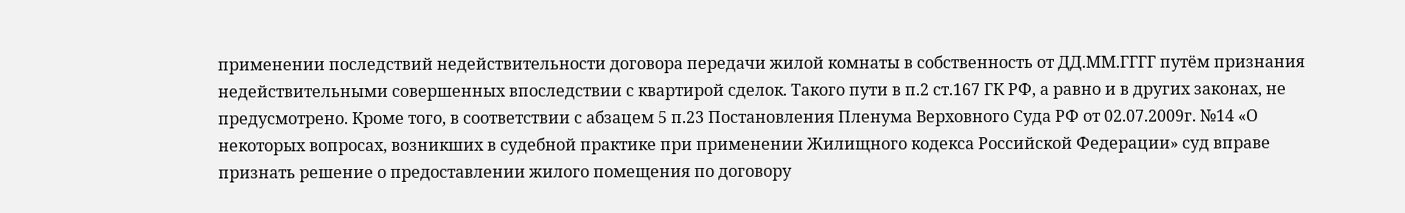применении последствий недействительности договора передачи жилой комнаты в собственность от ДД.ММ.ГГГГ путём признания недействительными совершенных впоследствии с квартирой сделок. Такого пути в п.2 ст.167 ГК РФ, а равно и в других законах, не предусмотрено. Кроме того, в соответствии с абзацем 5 п.23 Постановления Пленума Верховного Суда РФ от 02.07.2009г. №14 «О некоторых вопросах, возникших в судебной практике при применении Жилищного кодекса Российской Федерации» суд вправе признать решение о предоставлении жилого помещения по договору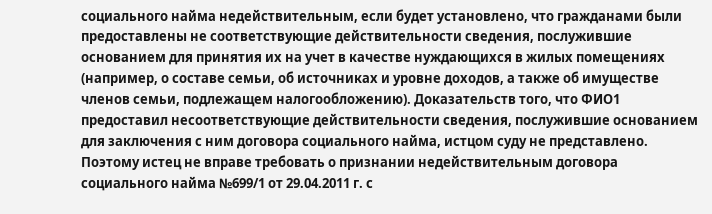социального найма недействительным, если будет установлено, что гражданами были предоставлены не соответствующие действительности сведения, послужившие основанием для принятия их на учет в качестве нуждающихся в жилых помещениях (например, о составе семьи, об источниках и уровне доходов, а также об имуществе членов семьи, подлежащем налогообложению). Доказательств того, что ФИО1 предоставил несоответствующие действительности сведения, послужившие основанием для заключения с ним договора социального найма, истцом суду не представлено. Поэтому истец не вправе требовать о признании недействительным договора социального найма №699/1 от 29.04.2011 г. с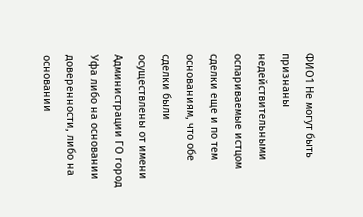ФИО1 Не могут быть признаны недействительными оспариваемые истцом сделки еще и по тем основаниям, что обе сделки были осуществлены от имени Администрации ГО город Уфа либо на основании доверенности, либо на основании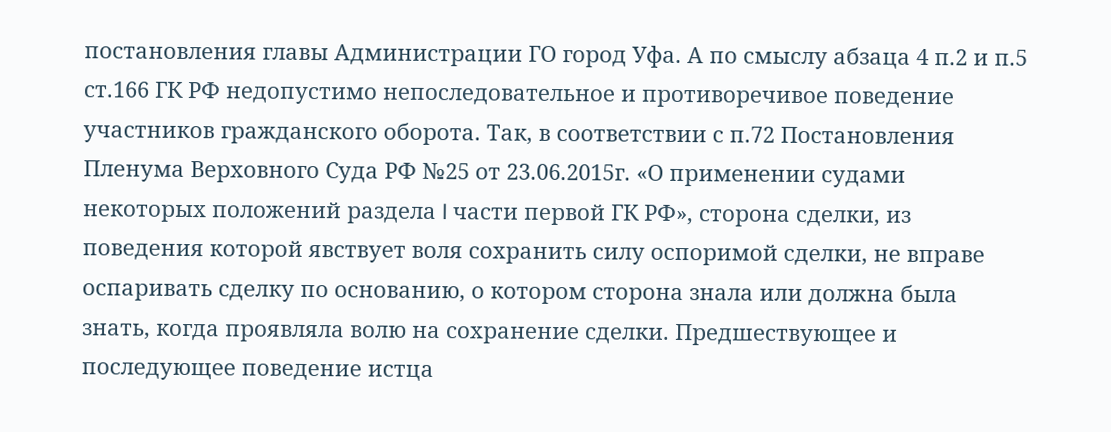постановления главы Администрации ГО город Уфа. А по смыслу абзаца 4 п.2 и п.5 ст.166 ГК РФ недопустимо непоследовательное и противоречивое поведение участников гражданского оборота. Так, в соответствии с п.72 Постановления Пленума Верховного Суда РФ №25 от 23.06.2015г. «О применении судами некоторых положений раздела I части первой ГК РФ», сторона сделки, из поведения которой явствует воля сохранить силу оспоримой сделки, не вправе оспаривать сделку по основанию, о котором сторона знала или должна была знать, когда проявляла волю на сохранение сделки. Предшествующее и последующее поведение истца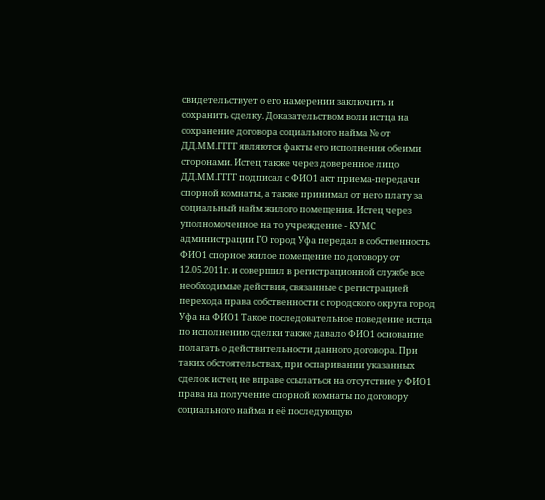свидетельствует о его намерении заключить и сохранить сделку. Доказательством воли истца на сохранение договора социального найма № от ДД.ММ.ГГГГ являются факты его исполнения обеими сторонами. Истец также через доверенное лицо ДД.ММ.ГГГГ подписал с ФИО1 акт приема-передачи спорной комнаты, а также принимал от него плату за социальный найм жилого помещения. Истец через уполномоченное на то учреждение - КУМС администрации ГО город Уфа передал в собственность ФИО1 спорное жилое помещение по договору от 12.05.2011г. и совершил в регистрационной службе все необходимые действия, связанные с регистрацией перехода права собственности с городского округа город Уфа на ФИО1 Такое последовательное поведение истца по исполнению сделки также давало ФИО1 основание полагать о действительности данного договора. При таких обстоятельствах, при оспаривании указанных сделок истец не вправе ссылаться на отсутствие у ФИО1 права на получение спорной комнаты по договору социального найма и её последующую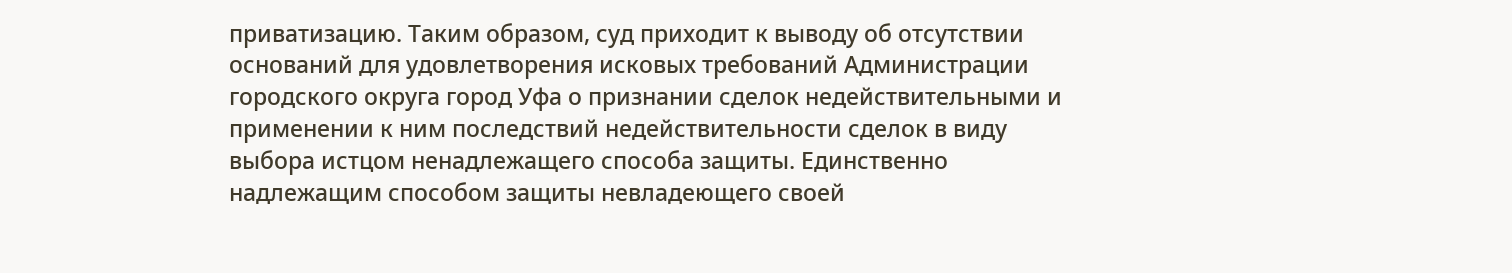приватизацию. Таким образом, суд приходит к выводу об отсутствии оснований для удовлетворения исковых требований Администрации городского округа город Уфа о признании сделок недействительными и применении к ним последствий недействительности сделок в виду выбора истцом ненадлежащего способа защиты. Единственно надлежащим способом защиты невладеющего своей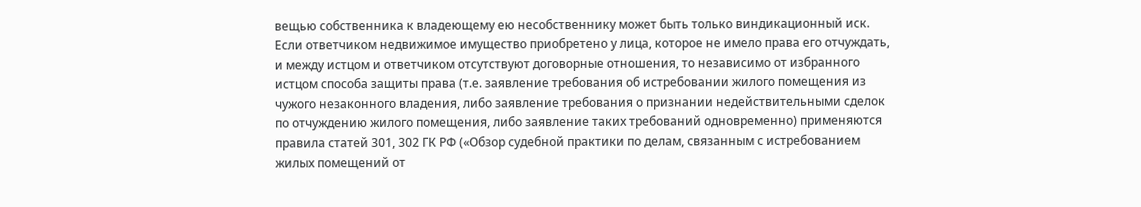вещью собственника к владеющему ею несобственнику может быть только виндикационный иск. Если ответчиком недвижимое имущество приобретено у лица, которое не имело права его отчуждать, и между истцом и ответчиком отсутствуют договорные отношения, то независимо от избранного истцом способа защиты права (т.е. заявление требования об истребовании жилого помещения из чужого незаконного владения, либо заявление требования о признании недействительными сделок по отчуждению жилого помещения, либо заявление таких требований одновременно) применяются правила статей 301, 302 ГК РФ («Обзор судебной практики по делам, связанным с истребованием жилых помещений от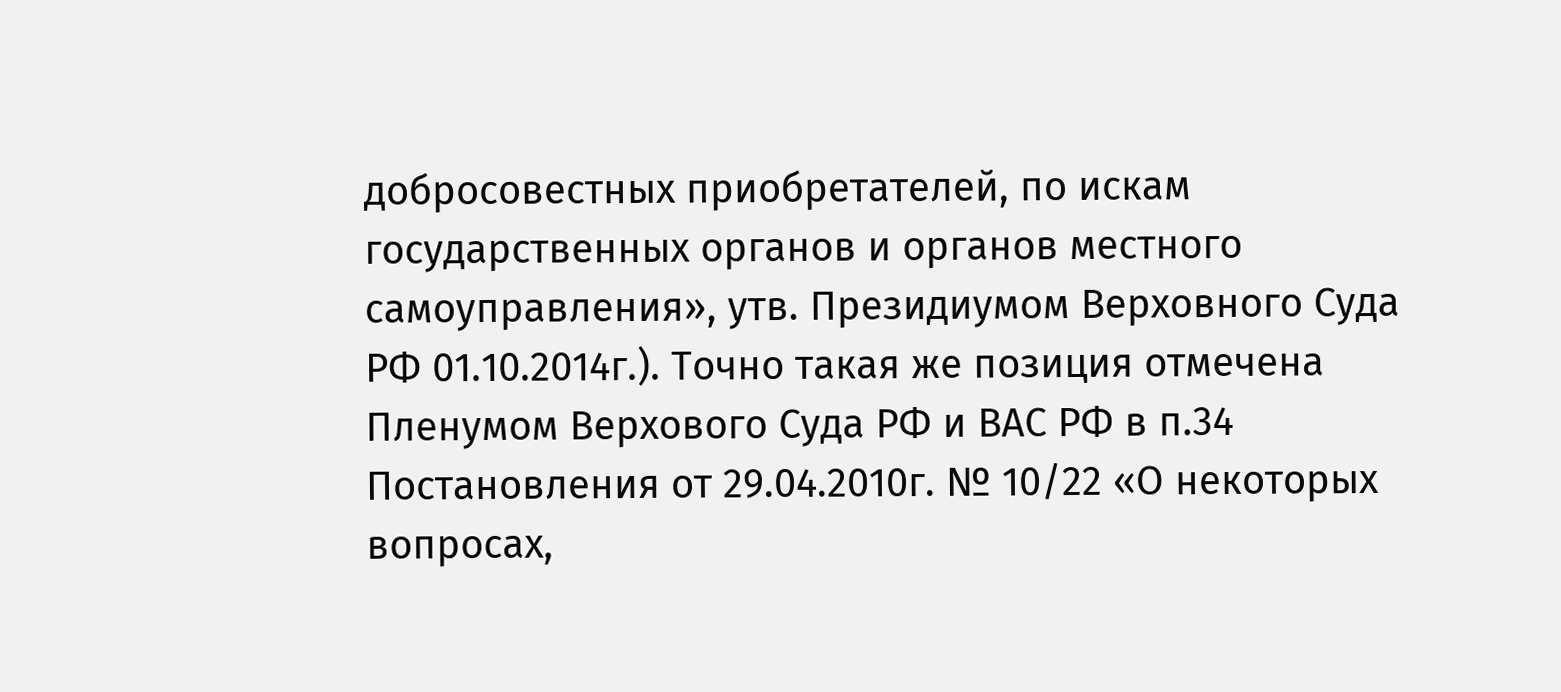добросовестных приобретателей, по искам государственных органов и органов местного самоуправления», утв. Президиумом Верховного Суда РФ 01.10.2014г.). Точно такая же позиция отмечена Пленумом Верхового Суда РФ и ВАС РФ в п.34 Постановления от 29.04.2010г. № 10/22 «О некоторых вопросах,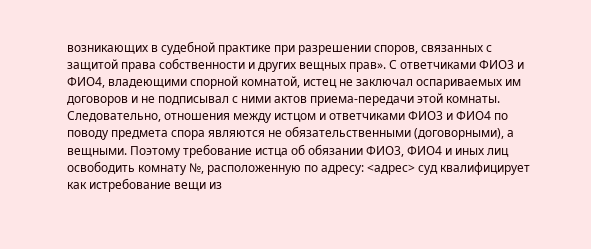возникающих в судебной практике при разрешении споров, связанных с защитой права собственности и других вещных прав». С ответчиками ФИО3 и ФИО4, владеющими спорной комнатой, истец не заключал оспариваемых им договоров и не подписывал с ними актов приема-передачи этой комнаты. Следовательно, отношения между истцом и ответчиками ФИО3 и ФИО4 по поводу предмета спора являются не обязательственными (договорными), а вещными. Поэтому требование истца об обязании ФИО3, ФИО4 и иных лиц освободить комнату №, расположенную по адресу: <адрес> суд квалифицирует как истребование вещи из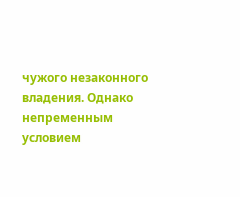чужого незаконного владения. Однако непременным условием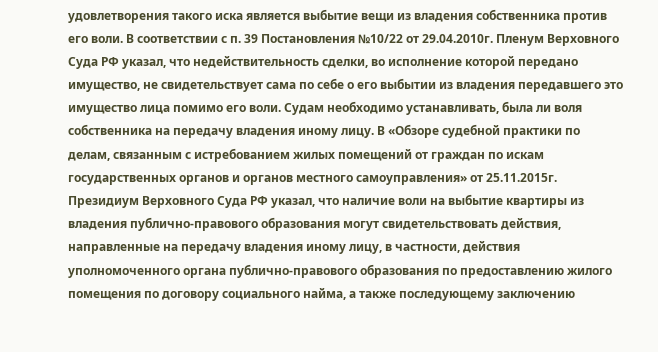удовлетворения такого иска является выбытие вещи из владения собственника против его воли. В соответствии с п. 39 Постановления №10/22 от 29.04.2010г. Пленум Верховного Суда РФ указал, что недействительность сделки, во исполнение которой передано имущество, не свидетельствует сама по себе о его выбытии из владения передавшего это имущество лица помимо его воли. Судам необходимо устанавливать, была ли воля собственника на передачу владения иному лицу. В «Обзоре судебной практики по делам, связанным с истребованием жилых помещений от граждан по искам государственных органов и органов местного самоуправления» от 25.11.2015г. Президиум Верховного Суда РФ указал, что наличие воли на выбытие квартиры из владения публично-правового образования могут свидетельствовать действия, направленные на передачу владения иному лицу, в частности, действия уполномоченного органа публично-правового образования по предоставлению жилого помещения по договору социального найма, а также последующему заключению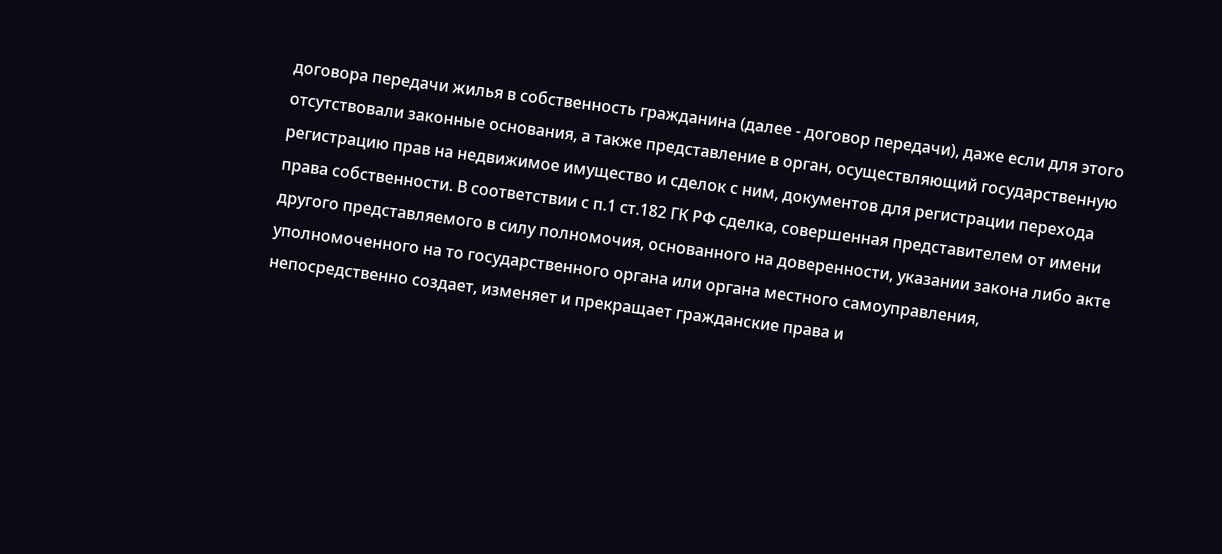договора передачи жилья в собственность гражданина (далее - договор передачи), даже если для этого отсутствовали законные основания, а также представление в орган, осуществляющий государственную регистрацию прав на недвижимое имущество и сделок с ним, документов для регистрации перехода права собственности. В соответствии с п.1 ст.182 ГК РФ сделка, совершенная представителем от имени другого представляемого в силу полномочия, основанного на доверенности, указании закона либо акте уполномоченного на то государственного органа или органа местного самоуправления, непосредственно создает, изменяет и прекращает гражданские права и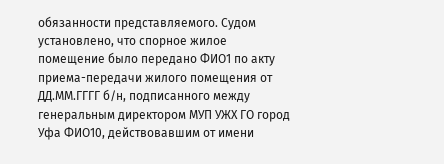обязанности представляемого. Судом установлено, что спорное жилое помещение было передано ФИО1 по акту приема-передачи жилого помещения от ДД.ММ.ГГГГ б/н, подписанного между генеральным директором МУП УЖХ ГО город Уфа ФИО10, действовавшим от имени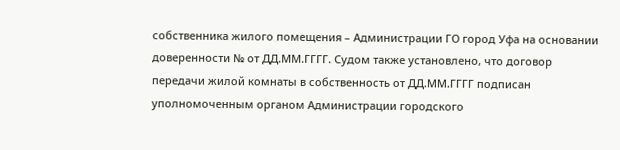собственника жилого помещения – Администрации ГО город Уфа на основании доверенности № от ДД.ММ.ГГГГ. Судом также установлено, что договор передачи жилой комнаты в собственность от ДД.ММ.ГГГГ подписан уполномоченным органом Администрации городского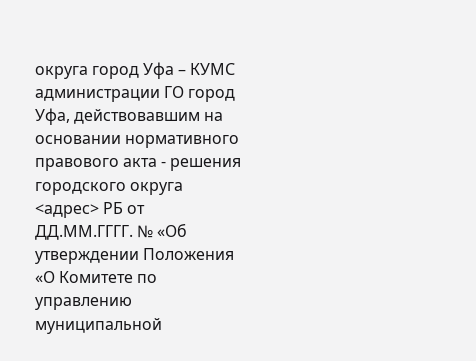округа город Уфа – КУМС администрации ГО город Уфа, действовавшим на основании нормативного правового акта - решения городского округа <адрес> РБ от ДД.ММ.ГГГГ. № «Об утверждении Положения «О Комитете по управлению муниципальной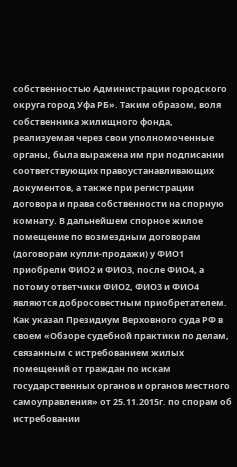собственностью Администрации городского округа город Уфа РБ». Таким образом, воля собственника жилищного фонда, реализуемая через свои уполномоченные органы, была выражена им при подписании соответствующих правоустанавливающих документов, а также при регистрации договора и права собственности на спорную комнату. В дальнейшем спорное жилое помещение по возмездным договорам (договорам купли-продажи) у ФИО1 приобрели ФИО2 и ФИО3, после ФИО4, а потому ответчики ФИО2, ФИО3 и ФИО4 являются добросовестным приобретателем. Как указал Президиум Верховного суда РФ в своем «Обзоре судебной практики по делам, связанным с истребованием жилых помещений от граждан по искам государственных органов и органов местного самоуправления» от 25.11.2015г. по спорам об истребовании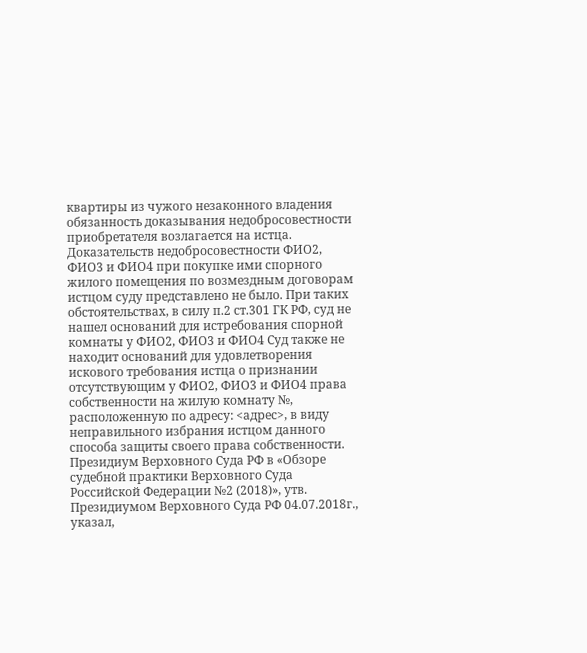квартиры из чужого незаконного владения обязанность доказывания недобросовестности приобретателя возлагается на истца. Доказательств недобросовестности ФИО2, ФИО3 и ФИО4 при покупке ими спорного жилого помещения по возмездным договорам истцом суду представлено не было. При таких обстоятельствах, в силу п.2 ст.301 ГК РФ, суд не нашел оснований для истребования спорной комнаты у ФИО2, ФИО3 и ФИО4 Суд также не находит оснований для удовлетворения искового требования истца о признании отсутствующим у ФИО2, ФИО3 и ФИО4 права собственности на жилую комнату №, расположенную по адресу: <адрес>, в виду неправильного избрания истцом данного способа защиты своего права собственности. Президиум Верховного Суда РФ в «Обзоре судебной практики Верховного Суда Российской Федерации №2 (2018)», утв. Президиумом Верховного Суда РФ 04.07.2018г., указал,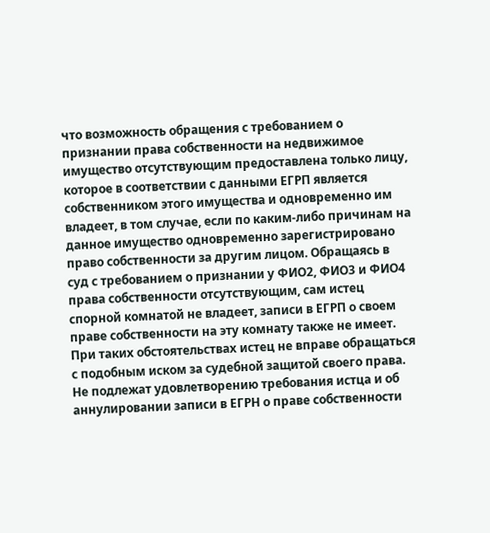что возможность обращения с требованием о признании права собственности на недвижимое имущество отсутствующим предоставлена только лицу, которое в соответствии с данными ЕГРП является собственником этого имущества и одновременно им владеет, в том случае, если по каким-либо причинам на данное имущество одновременно зарегистрировано право собственности за другим лицом. Обращаясь в суд с требованием о признании у ФИО2, ФИО3 и ФИО4 права собственности отсутствующим, сам истец спорной комнатой не владеет, записи в ЕГРП о своем праве собственности на эту комнату также не имеет. При таких обстоятельствах истец не вправе обращаться с подобным иском за судебной защитой своего права. Не подлежат удовлетворению требования истца и об аннулировании записи в ЕГРН о праве собственности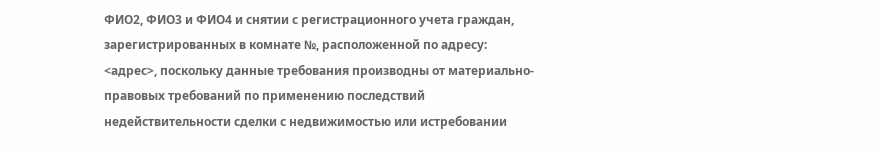ФИО2, ФИО3 и ФИО4 и снятии с регистрационного учета граждан, зарегистрированных в комнате №, расположенной по адресу: <адрес>, поскольку данные требования производны от материально-правовых требований по применению последствий недействительности сделки с недвижимостью или истребовании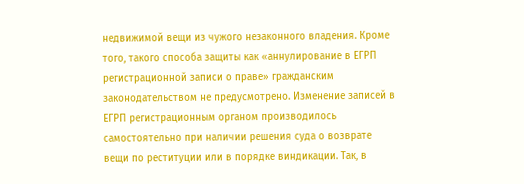недвижимой вещи из чужого незаконного владения. Кроме того, такого способа защиты как «аннулирование в ЕГРП регистрационной записи о праве» гражданским законодательством не предусмотрено. Изменение записей в ЕГРП регистрационным органом производилось самостоятельно при наличии решения суда о возврате вещи по реституции или в порядке виндикации. Так, в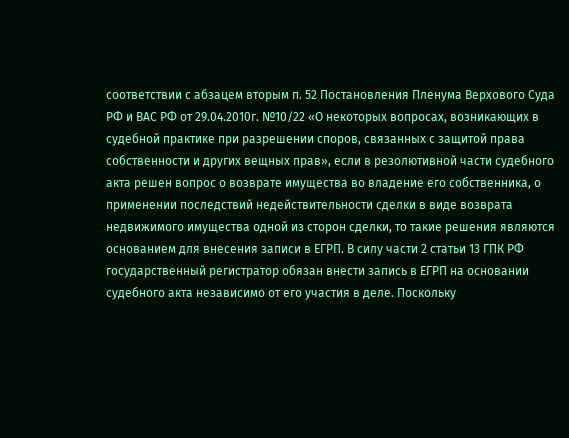соответствии с абзацем вторым п. 52 Постановления Пленума Верхового Суда РФ и ВАС РФ от 29.04.2010г. №10/22 «О некоторых вопросах, возникающих в судебной практике при разрешении споров, связанных с защитой права собственности и других вещных прав», если в резолютивной части судебного акта решен вопрос о возврате имущества во владение его собственника, о применении последствий недействительности сделки в виде возврата недвижимого имущества одной из сторон сделки, то такие решения являются основанием для внесения записи в ЕГРП. В силу части 2 статьи 13 ГПК РФ государственный регистратор обязан внести запись в ЕГРП на основании судебного акта независимо от его участия в деле. Поскольку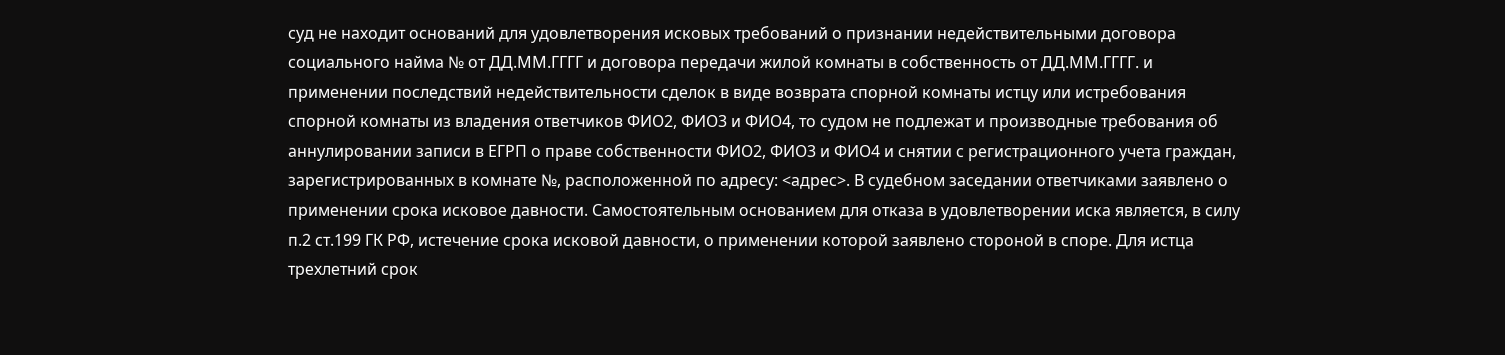суд не находит оснований для удовлетворения исковых требований о признании недействительными договора социального найма № от ДД.ММ.ГГГГ и договора передачи жилой комнаты в собственность от ДД.ММ.ГГГГ. и применении последствий недействительности сделок в виде возврата спорной комнаты истцу или истребования спорной комнаты из владения ответчиков ФИО2, ФИО3 и ФИО4, то судом не подлежат и производные требования об аннулировании записи в ЕГРП о праве собственности ФИО2, ФИО3 и ФИО4 и снятии с регистрационного учета граждан, зарегистрированных в комнате №, расположенной по адресу: <адрес>. В судебном заседании ответчиками заявлено о применении срока исковое давности. Самостоятельным основанием для отказа в удовлетворении иска является, в силу п.2 ст.199 ГК РФ, истечение срока исковой давности, о применении которой заявлено стороной в споре. Для истца трехлетний срок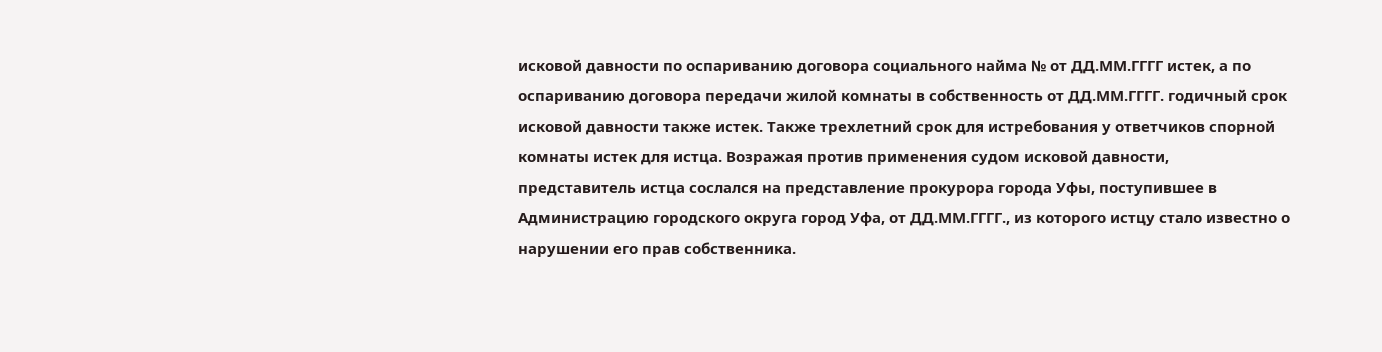исковой давности по оспариванию договора социального найма № от ДД.ММ.ГГГГ истек, а по оспариванию договора передачи жилой комнаты в собственность от ДД.ММ.ГГГГ. годичный срок исковой давности также истек. Также трехлетний срок для истребования у ответчиков спорной комнаты истек для истца. Возражая против применения судом исковой давности, представитель истца сослался на представление прокурора города Уфы, поступившее в Администрацию городского округа город Уфа, от ДД.ММ.ГГГГ., из которого истцу стало известно о нарушении его прав собственника.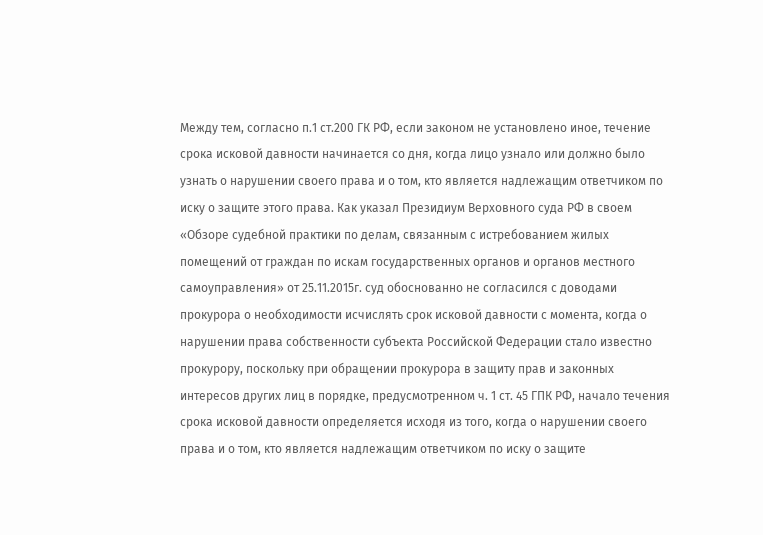Между тем, согласно п.1 ст.200 ГК РФ, если законом не установлено иное, течение срока исковой давности начинается со дня, когда лицо узнало или должно было узнать о нарушении своего права и о том, кто является надлежащим ответчиком по иску о защите этого права. Как указал Президиум Верховного суда РФ в своем «Обзоре судебной практики по делам, связанным с истребованием жилых помещений от граждан по искам государственных органов и органов местного самоуправления» от 25.11.2015г. суд обоснованно не согласился с доводами прокурора о необходимости исчислять срок исковой давности с момента, когда о нарушении права собственности субъекта Российской Федерации стало известно прокурору, поскольку при обращении прокурора в защиту прав и законных интересов других лиц в порядке, предусмотренном ч. 1 ст. 45 ГПК РФ, начало течения срока исковой давности определяется исходя из того, когда о нарушении своего права и о том, кто является надлежащим ответчиком по иску о защите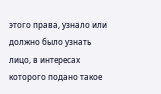этого права, узнало или должно было узнать лицо, в интересах которого подано такое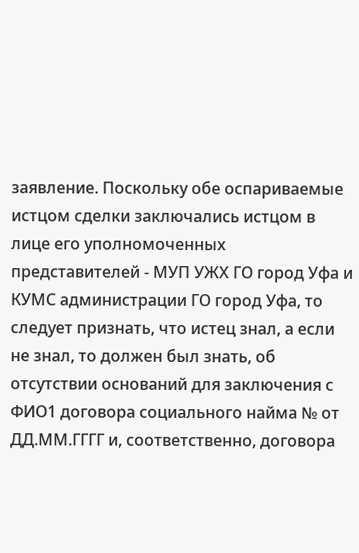заявление. Поскольку обе оспариваемые истцом сделки заключались истцом в лице его уполномоченных представителей - МУП УЖХ ГО город Уфа и КУМС администрации ГО город Уфа, то следует признать, что истец знал, а если не знал, то должен был знать, об отсутствии оснований для заключения с ФИО1 договора социального найма № от ДД.ММ.ГГГГ и, соответственно, договора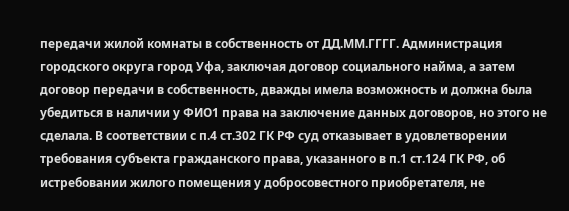передачи жилой комнаты в собственность от ДД.ММ.ГГГГ. Администрация городского округа город Уфа, заключая договор социального найма, а затем договор передачи в собственность, дважды имела возможность и должна была убедиться в наличии у ФИО1 права на заключение данных договоров, но этого не сделала. В соответствии с п.4 ст.302 ГК РФ суд отказывает в удовлетворении требования субъекта гражданского права, указанного в п.1 ст.124 ГК РФ, об истребовании жилого помещения у добросовестного приобретателя, не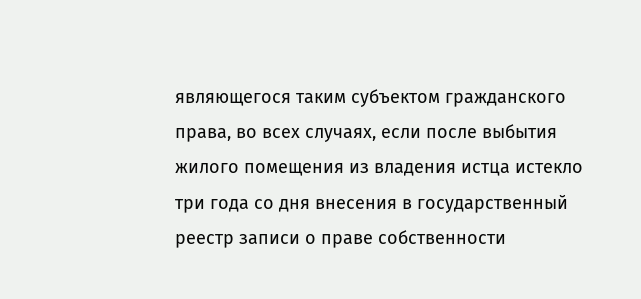являющегося таким субъектом гражданского права, во всех случаях, если после выбытия жилого помещения из владения истца истекло три года со дня внесения в государственный реестр записи о праве собственности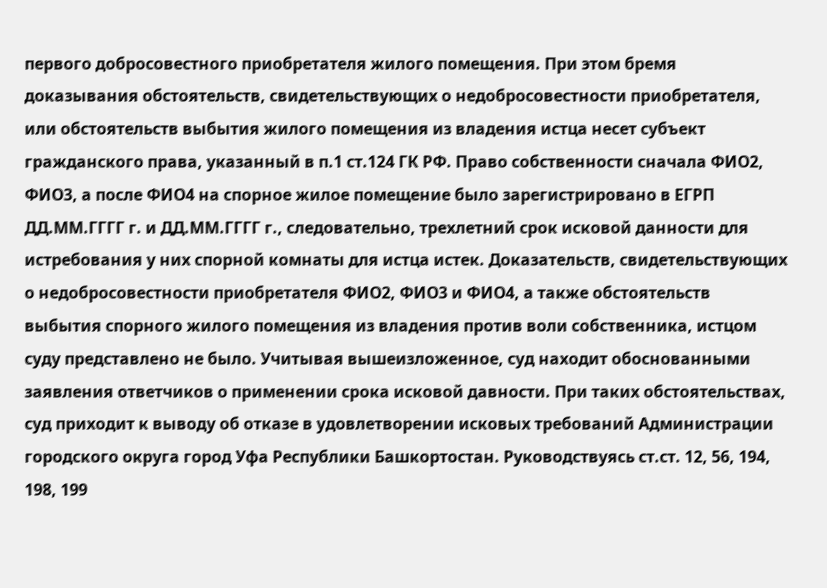первого добросовестного приобретателя жилого помещения. При этом бремя доказывания обстоятельств, свидетельствующих о недобросовестности приобретателя, или обстоятельств выбытия жилого помещения из владения истца несет субъект гражданского права, указанный в п.1 ст.124 ГК РФ. Право собственности сначала ФИО2, ФИО3, а после ФИО4 на спорное жилое помещение было зарегистрировано в ЕГРП ДД.ММ.ГГГГ г. и ДД.ММ.ГГГГ г., следовательно, трехлетний срок исковой данности для истребования у них спорной комнаты для истца истек. Доказательств, свидетельствующих о недобросовестности приобретателя ФИО2, ФИО3 и ФИО4, а также обстоятельств выбытия спорного жилого помещения из владения против воли собственника, истцом суду представлено не было. Учитывая вышеизложенное, суд находит обоснованными заявления ответчиков о применении срока исковой давности. При таких обстоятельствах, суд приходит к выводу об отказе в удовлетворении исковых требований Администрации городского округа город Уфа Республики Башкортостан. Руководствуясь ст.ст. 12, 56, 194, 198, 199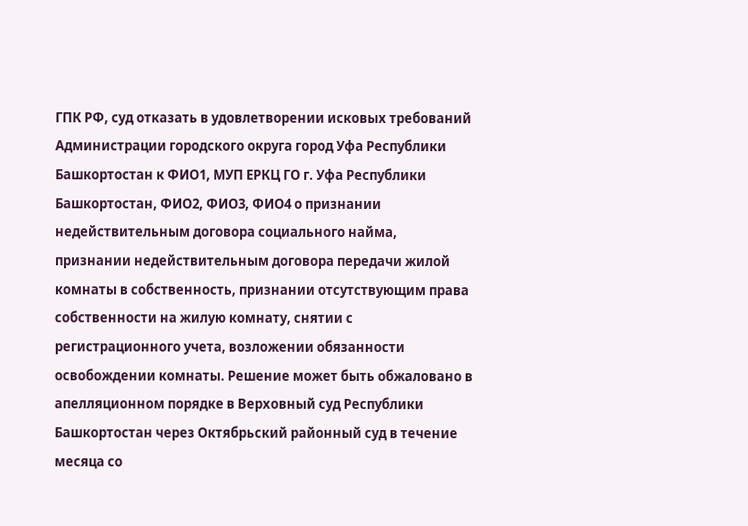ГПК РФ, суд отказать в удовлетворении исковых требований Администрации городского округа город Уфа Республики Башкортостан к ФИО1, МУП ЕРКЦ ГО г. Уфа Республики Башкортостан, ФИО2, ФИО3, ФИО4 о признании недействительным договора социального найма, признании недействительным договора передачи жилой комнаты в собственность, признании отсутствующим права собственности на жилую комнату, снятии с регистрационного учета, возложении обязанности освобождении комнаты. Решение может быть обжаловано в апелляционном порядке в Верховный суд Республики Башкортостан через Октябрьский районный суд в течение месяца со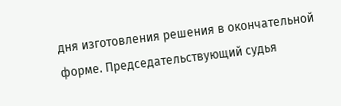дня изготовления решения в окончательной форме. Председательствующий судья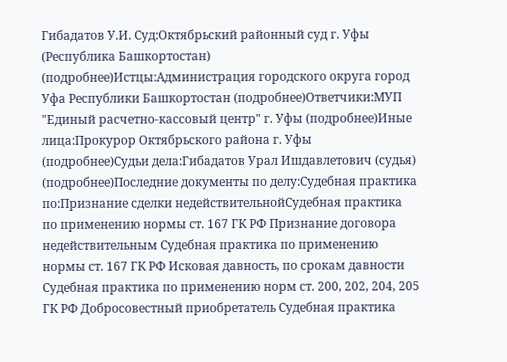Гибадатов У.И. Суд:Октябрьский районный суд г. Уфы (Республика Башкортостан) (подробнее)Истцы:Администрация городского округа город Уфа Республики Башкортостан (подробнее)Ответчики:МУП "Единый расчетно-кассовый центр" г. Уфы (подробнее)Иные лица:Прокурор Октябрьского района г. Уфы (подробнее)Судьи дела:Гибадатов Урал Ишдавлетович (судья) (подробнее)Последние документы по делу:Судебная практика по:Признание сделки недействительнойСудебная практика по применению нормы ст. 167 ГК РФ Признание договора недействительным Судебная практика по применению нормы ст. 167 ГК РФ Исковая давность, по срокам давности Судебная практика по применению норм ст. 200, 202, 204, 205 ГК РФ Добросовестный приобретатель Судебная практика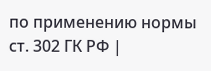по применению нормы ст. 302 ГК РФ |